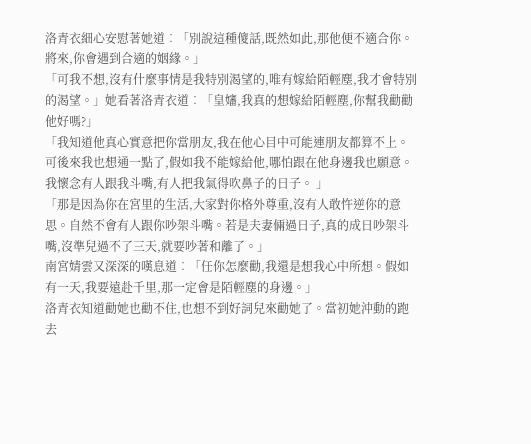洛青衣細心安慰著她道︰「別說這種傻話,既然如此,那他便不適合你。將來,你會遇到合適的姻緣。」
「可我不想,沒有什麼事情是我特別渴望的,唯有嫁給陌輕塵,我才會特別的渴望。」她看著洛青衣道︰「皇嬸,我真的想嫁給陌輕塵,你幫我勸勸他好嗎?」
「我知道他真心實意把你當朋友,我在他心目中可能連朋友都算不上。可後來我也想通一點了,假如我不能嫁給他,哪怕跟在他身邊我也願意。我懷念有人跟我斗嘴,有人把我氣得吹鼻子的日子。 」
「那是因為你在宮里的生活,大家對你格外尊重,沒有人敢忤逆你的意思。自然不會有人跟你吵架斗嘴。若是夫妻倆過日子,真的成日吵架斗嘴,沒準兒過不了三天,就要吵著和離了。」
南宮婧雲又深深的嘆息道︰「任你怎麼勸,我還是想我心中所想。假如有一天,我要遠赴千里,那一定會是陌輕塵的身邊。」
洛青衣知道勸她也勸不住,也想不到好詞兒來勸她了。當初她沖動的跑去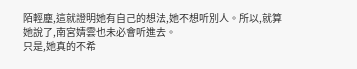陌輕塵,這就證明她有自己的想法,她不想听別人。所以,就算她說了,南宮婧雲也未必會听進去。
只是,她真的不希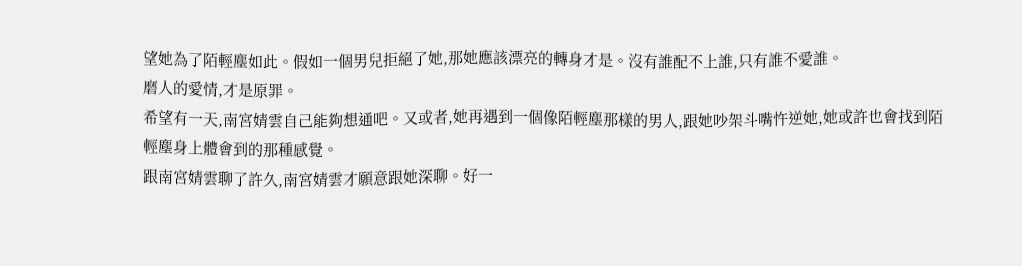望她為了陌輕塵如此。假如一個男兒拒絕了她,那她應該漂亮的轉身才是。沒有誰配不上誰,只有誰不愛誰。
磨人的愛情,才是原罪。
希望有一天,南宮婧雲自己能夠想通吧。又或者,她再遇到一個像陌輕塵那樣的男人,跟她吵架斗嘴忤逆她,她或許也會找到陌輕塵身上體會到的那種感覺。
跟南宮婧雲聊了許久,南宮婧雲才願意跟她深聊。好一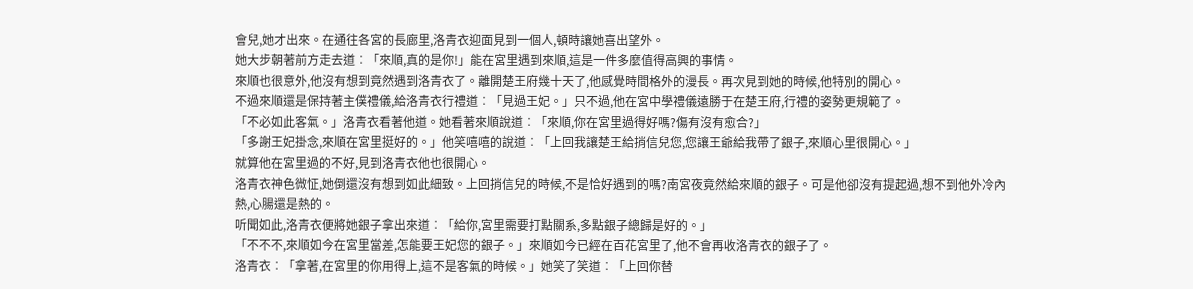會兒,她才出來。在通往各宮的長廊里,洛青衣迎面見到一個人,頓時讓她喜出望外。
她大步朝著前方走去道︰「來順,真的是你!」能在宮里遇到來順,這是一件多麼值得高興的事情。
來順也很意外,他沒有想到竟然遇到洛青衣了。離開楚王府幾十天了,他感覺時間格外的漫長。再次見到她的時候,他特別的開心。
不過來順還是保持著主僕禮儀,給洛青衣行禮道︰「見過王妃。」只不過,他在宮中學禮儀遠勝于在楚王府,行禮的姿勢更規範了。
「不必如此客氣。」洛青衣看著他道。她看著來順說道︰「來順,你在宮里過得好嗎?傷有沒有愈合?」
「多謝王妃掛念,來順在宮里挺好的。」他笑嘻嘻的說道︰「上回我讓楚王給捎信兒您,您讓王爺給我帶了銀子,來順心里很開心。」
就算他在宮里過的不好,見到洛青衣他也很開心。
洛青衣神色微怔,她倒還沒有想到如此細致。上回捎信兒的時候,不是恰好遇到的嗎?南宮夜竟然給來順的銀子。可是他卻沒有提起過,想不到他外冷內熱,心腸還是熱的。
听聞如此,洛青衣便將她銀子拿出來道︰「給你,宮里需要打點關系,多點銀子總歸是好的。」
「不不不,來順如今在宮里當差,怎能要王妃您的銀子。」來順如今已經在百花宮里了,他不會再收洛青衣的銀子了。
洛青衣︰「拿著,在宮里的你用得上,這不是客氣的時候。」她笑了笑道︰「上回你替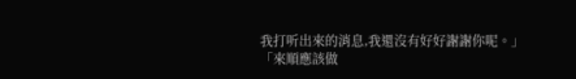我打听出來的消息,我還沒有好好謝謝你呢。」
「來順應該做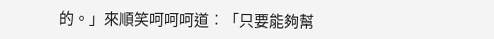的。」來順笑呵呵呵道︰「只要能夠幫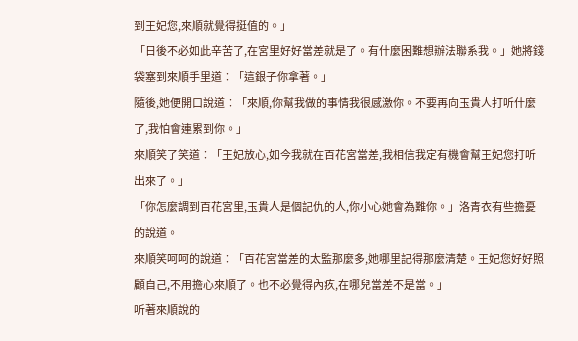到王妃您,來順就覺得挺值的。」
「日後不必如此辛苦了,在宮里好好當差就是了。有什麼困難想辦法聯系我。」她將錢袋塞到來順手里道︰「這銀子你拿著。」
隨後,她便開口說道︰「來順,你幫我做的事情我很感激你。不要再向玉貴人打听什麼了,我怕會連累到你。」
來順笑了笑道︰「王妃放心,如今我就在百花宮當差,我相信我定有機會幫王妃您打听出來了。」
「你怎麼調到百花宮里,玉貴人是個記仇的人,你小心她會為難你。」洛青衣有些擔憂的說道。
來順笑呵呵的說道︰「百花宮當差的太監那麼多,她哪里記得那麼清楚。王妃您好好照顧自己,不用擔心來順了。也不必覺得內疚,在哪兒當差不是當。」
听著來順說的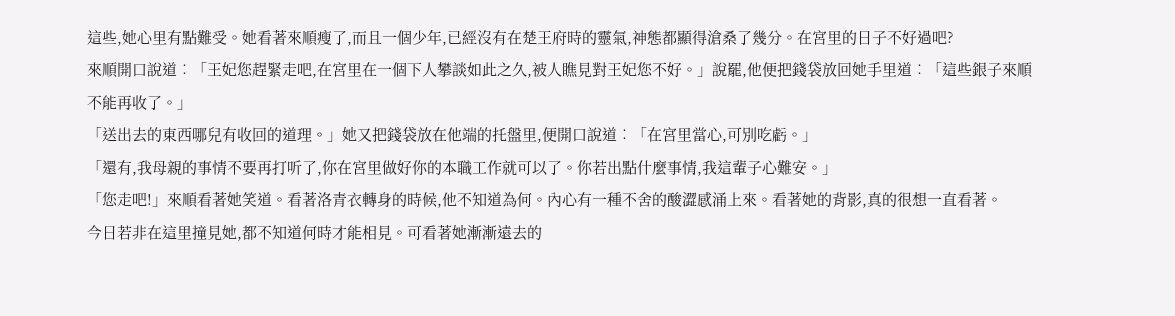這些,她心里有點難受。她看著來順瘦了,而且一個少年,已經沒有在楚王府時的靈氣,神態都顯得滄桑了幾分。在宮里的日子不好過吧?
來順開口說道︰「王妃您趕緊走吧,在宮里在一個下人攀談如此之久,被人瞧見對王妃您不好。」說罷,他便把錢袋放回她手里道︰「這些銀子來順不能再收了。」
「送出去的東西哪兒有收回的道理。」她又把錢袋放在他端的托盤里,便開口說道︰「在宮里當心,可別吃虧。」
「還有,我母親的事情不要再打听了,你在宮里做好你的本職工作就可以了。你若出點什麼事情,我這輩子心難安。」
「您走吧!」來順看著她笑道。看著洛青衣轉身的時候,他不知道為何。內心有一種不舍的酸澀感涌上來。看著她的背影,真的很想一直看著。
今日若非在這里撞見她,都不知道何時才能相見。可看著她漸漸遠去的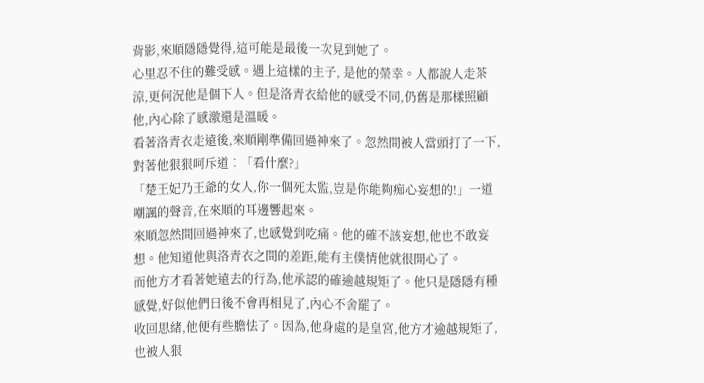背影,來順隱隱覺得,這可能是最後一次見到她了。
心里忍不住的難受感。遇上這樣的主子, 是他的榮幸。人都說人走茶涼,更何況他是個下人。但是洛青衣給他的感受不同,仍舊是那樣照顧他,內心除了感激還是溫暖。
看著洛青衣走遠後,來順剛準備回過神來了。忽然間被人當頭打了一下,對著他狠狠呵斥道︰「看什麼?」
「楚王妃乃王爺的女人,你一個死太監,豈是你能夠痴心妄想的!」一道嘲諷的聲音,在來順的耳邊響起來。
來順忽然間回過神來了,也感覺到吃痛。他的確不該妄想,他也不敢妄想。他知道他與洛青衣之間的差距,能有主僕情他就很開心了。
而他方才看著她遠去的行為,他承認的確逾越規矩了。他只是隱隱有種感覺,好似他們日後不會再相見了,內心不舍罷了。
收回思緒,他便有些膽怯了。因為,他身處的是皇宮,他方才逾越規矩了,也被人狠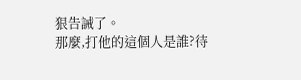狠告誡了。
那麼,打他的這個人是誰?待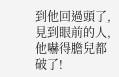到他回過頭了,見到眼前的人,他嚇得膽兒都破了!